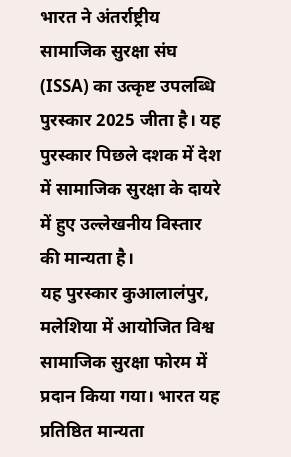भारत ने अंतर्राष्ट्रीय सामाजिक सुरक्षा संघ (ISSA) का उत्कृष्ट उपलब्धि पुरस्कार 2025 जीता है। यह पुरस्कार पिछले दशक में देश में सामाजिक सुरक्षा के दायरे में हुए उल्लेखनीय विस्तार की मान्यता है।
यह पुरस्कार कुआलालंपुर, मलेशिया में आयोजित विश्व सामाजिक सुरक्षा फोरम में प्रदान किया गया। भारत यह प्रतिष्ठित मान्यता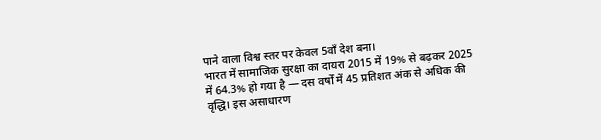पाने वाला विश्व स्तर पर केवल 5वाँ देश बना।
भारत में सामाजिक सुरक्षा का दायरा 2015 में 19% से बढ़कर 2025 में 64.3% हो गया है — दस वर्षों में 45 प्रतिशत अंक से अधिक की वृद्धि। इस असाधारण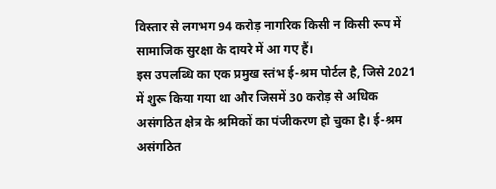विस्तार से लगभग 94 करोड़ नागरिक किसी न किसी रूप में सामाजिक सुरक्षा के दायरे में आ गए हैं।
इस उपलब्धि का एक प्रमुख स्तंभ ई-श्रम पोर्टल है, जिसे 2021 में शुरू किया गया था और जिसमें 30 करोड़ से अधिक असंगठित क्षेत्र के श्रमिकों का पंजीकरण हो चुका है। ई-श्रम असंगठित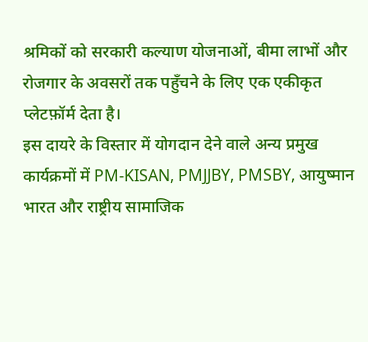श्रमिकों को सरकारी कल्याण योजनाओं, बीमा लाभों और रोजगार के अवसरों तक पहुँचने के लिए एक एकीकृत प्लेटफ़ॉर्म देता है।
इस दायरे के विस्तार में योगदान देने वाले अन्य प्रमुख कार्यक्रमों में PM-KISAN, PMJJBY, PMSBY, आयुष्मान भारत और राष्ट्रीय सामाजिक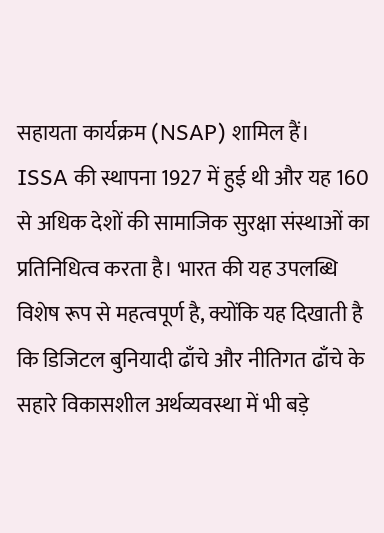सहायता कार्यक्रम (NSAP) शामिल हैं।
ISSA की स्थापना 1927 में हुई थी और यह 160 से अधिक देशों की सामाजिक सुरक्षा संस्थाओं का प्रतिनिधित्व करता है। भारत की यह उपलब्धि विशेष रूप से महत्वपूर्ण है, क्योंकि यह दिखाती है कि डिजिटल बुनियादी ढाँचे और नीतिगत ढाँचे के सहारे विकासशील अर्थव्यवस्था में भी बड़े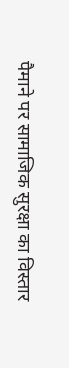पैमाने पर सामाजिक सुरक्षा का विस्तार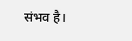संभव है।